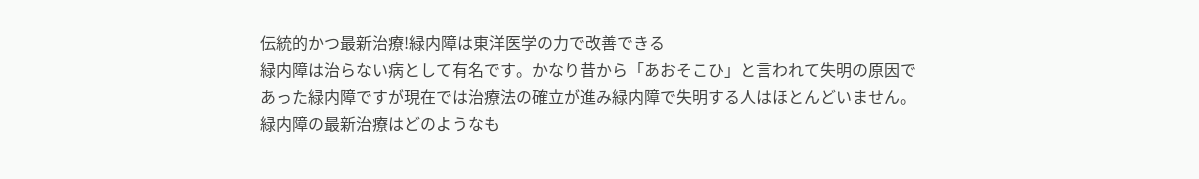伝統的かつ最新治療!緑内障は東洋医学の力で改善できる
緑内障は治らない病として有名です。かなり昔から「あおそこひ」と言われて失明の原因であった緑内障ですが現在では治療法の確立が進み緑内障で失明する人はほとんどいません。緑内障の最新治療はどのようなも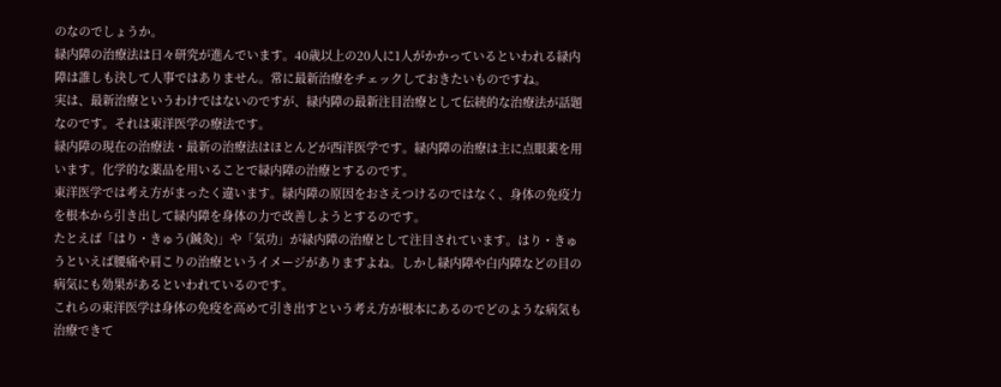のなのでしょうか。
緑内障の治療法は日々研究が進んでいます。40歳以上の20人に1人がかかっているといわれる緑内障は誰しも決して人事ではありません。常に最新治療をチェックしておきたいものですね。
実は、最新治療というわけではないのですが、緑内障の最新注目治療として伝統的な治療法が話題なのです。それは東洋医学の療法です。
緑内障の現在の治療法・最新の治療法はほとんどが西洋医学です。緑内障の治療は主に点眼薬を用います。化学的な薬品を用いることで緑内障の治療とするのです。
東洋医学では考え方がまったく違います。緑内障の原因をおさえつけるのではなく、身体の免疫力を根本から引き出して緑内障を身体の力で改善しようとするのです。
たとえば「はり・きゅう(鍼灸)」や「気功」が緑内障の治療として注目されています。はり・きゅうといえば腰痛や肩こりの治療というイメージがありますよね。しかし緑内障や白内障などの目の病気にも効果があるといわれているのです。
これらの東洋医学は身体の免疫を高めて引き出すという考え方が根本にあるのでどのような病気も治療できて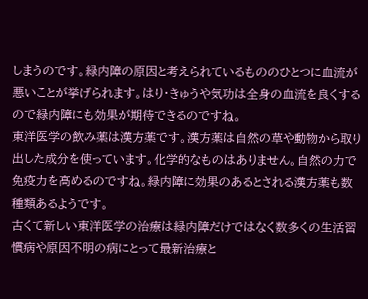しまうのです。緑内障の原因と考えられているもののひとつに血流が悪いことが挙げられます。はり・きゅうや気功は全身の血流を良くするので緑内障にも効果が期待できるのですね。
東洋医学の飲み薬は漢方薬です。漢方薬は自然の草や動物から取り出した成分を使っています。化学的なものはありません。自然の力で免疫力を高めるのですね。緑内障に効果のあるとされる漢方薬も数種類あるようです。
古くて新しい東洋医学の治療は緑内障だけではなく数多くの生活習慣病や原因不明の病にとって最新治療と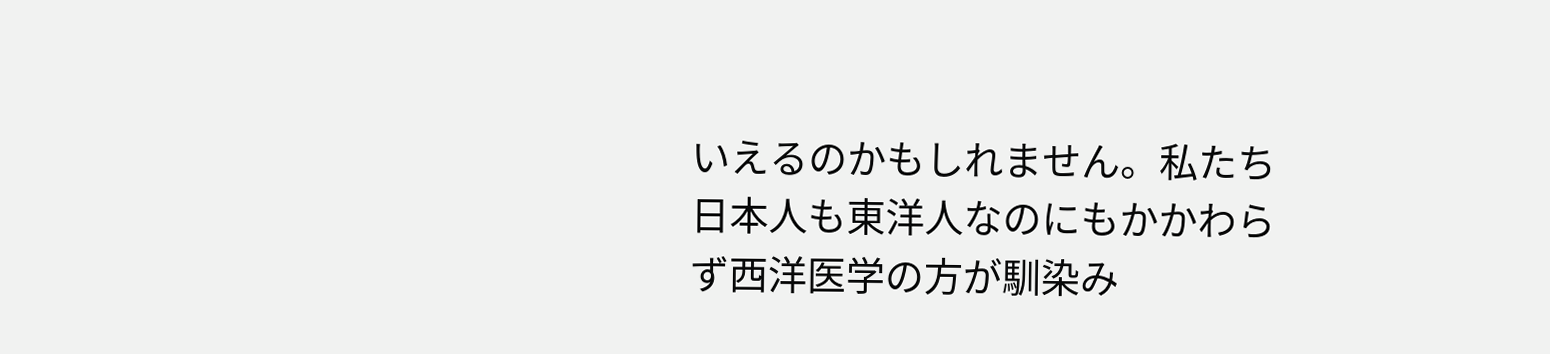いえるのかもしれません。私たち日本人も東洋人なのにもかかわらず西洋医学の方が馴染み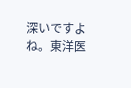深いですよね。東洋医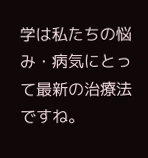学は私たちの悩み・病気にとって最新の治療法ですね。